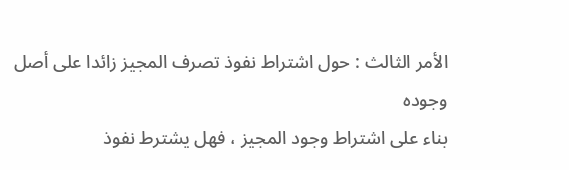الأمر الثالث : حول اشتراط نفوذ تصرف المجيز زائدا على أصل
وجوده
بناء على اشتراط وجود المجيز ، فهل يشترط نفوذ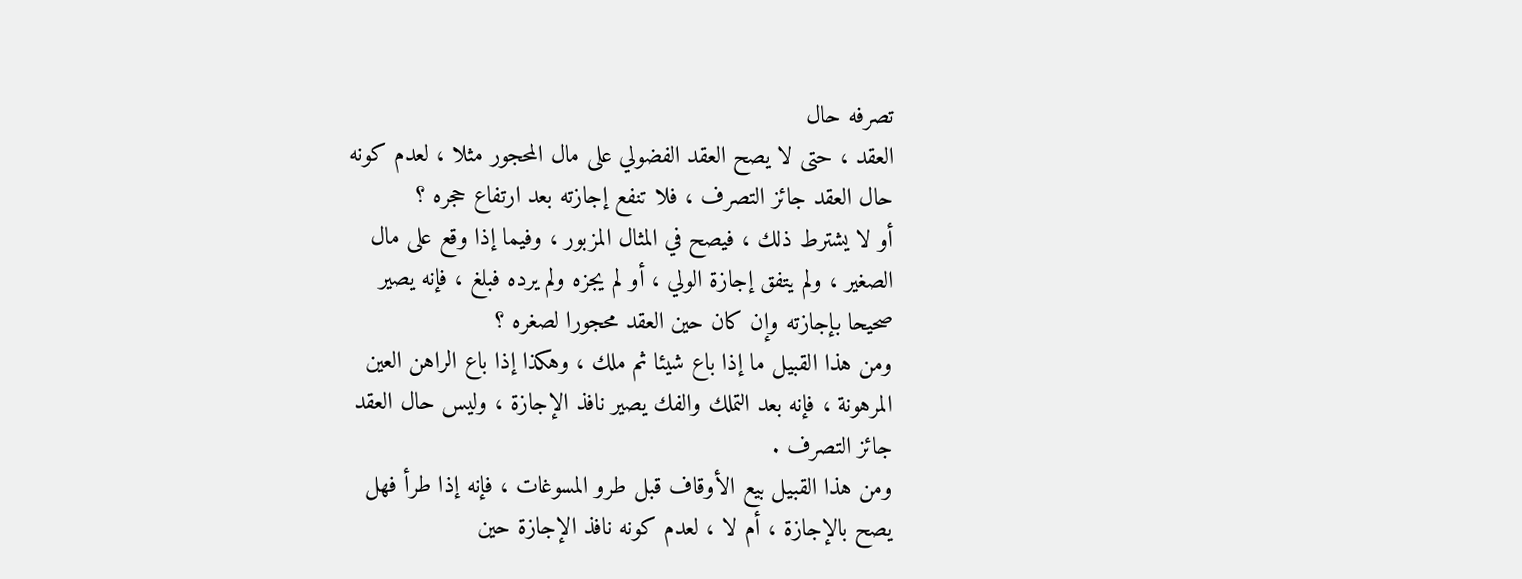تصرفه حال
العقد ، حتى لا يصح العقد الفضولي على مال المحجور مثلا ، لعدم كونه
حال العقد جائز التصرف ، فلا تنفع إجازته بعد ارتفاع حجره ؟
أو لا يشترط ذلك ، فيصح في المثال المزبور ، وفيما إذا وقع على مال
الصغير ، ولم يتفق إجازة الولي ، أو لم يجزه ولم يرده فبلغ ، فإنه يصير
صحيحا بإجازته وإن كان حين العقد محجورا لصغره ؟
ومن هذا القبيل ما إذا باع شيئا ثم ملك ، وهكذا إذا باع الراهن العين
المرهونة ، فإنه بعد التملك والفك يصير نافذ الإجازة ، وليس حال العقد
جائز التصرف .
ومن هذا القبيل بيع الأوقاف قبل طرو المسوغات ، فإنه إذا طرأ فهل
يصح بالإجازة ، أم لا ، لعدم كونه نافذ الإجازة حين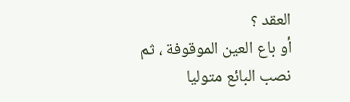العقد ؟
أو باع العين الموقوفة ، ثم نصب البائع متوليا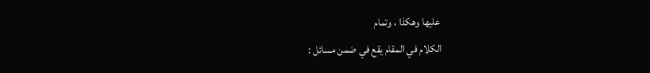عليها وهكذا ، وتمام
الكلام في المقام يقع في ضمن مسائل :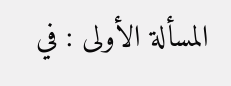المسألة الأولى : في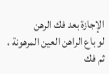الإجازة بعد فك الرهن
لو باع الراهن العين المرهونة ، ثم فك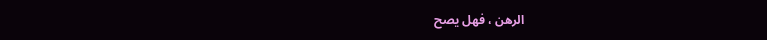الرهن ، فهل يصح